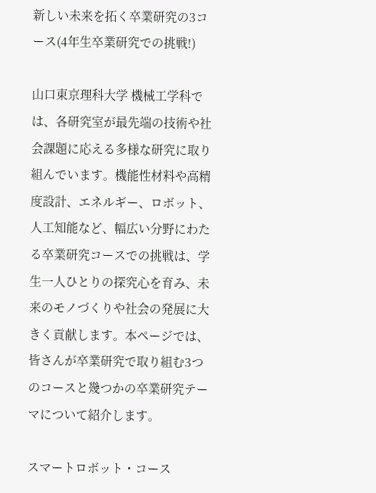新しい未来を拓く卒業研究の3コース(4年生卒業研究での挑戦!)

山口東京理科大学 機械工学科では、各研究室が最先端の技術や社会課題に応える多様な研究に取り組んでいます。機能性材料や高精度設計、エネルギー、ロボット、人工知能など、幅広い分野にわたる卒業研究コースでの挑戦は、学生一人ひとりの探究心を育み、未来のモノづくりや社会の発展に大きく貢献します。本ページでは、皆さんが卒業研究で取り組む3つのコースと幾つかの卒業研究テーマについて紹介します。

スマートロボット・コース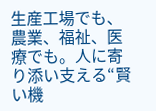生産工場でも、農業、福祉、医療でも。人に寄り添い支える“賢い機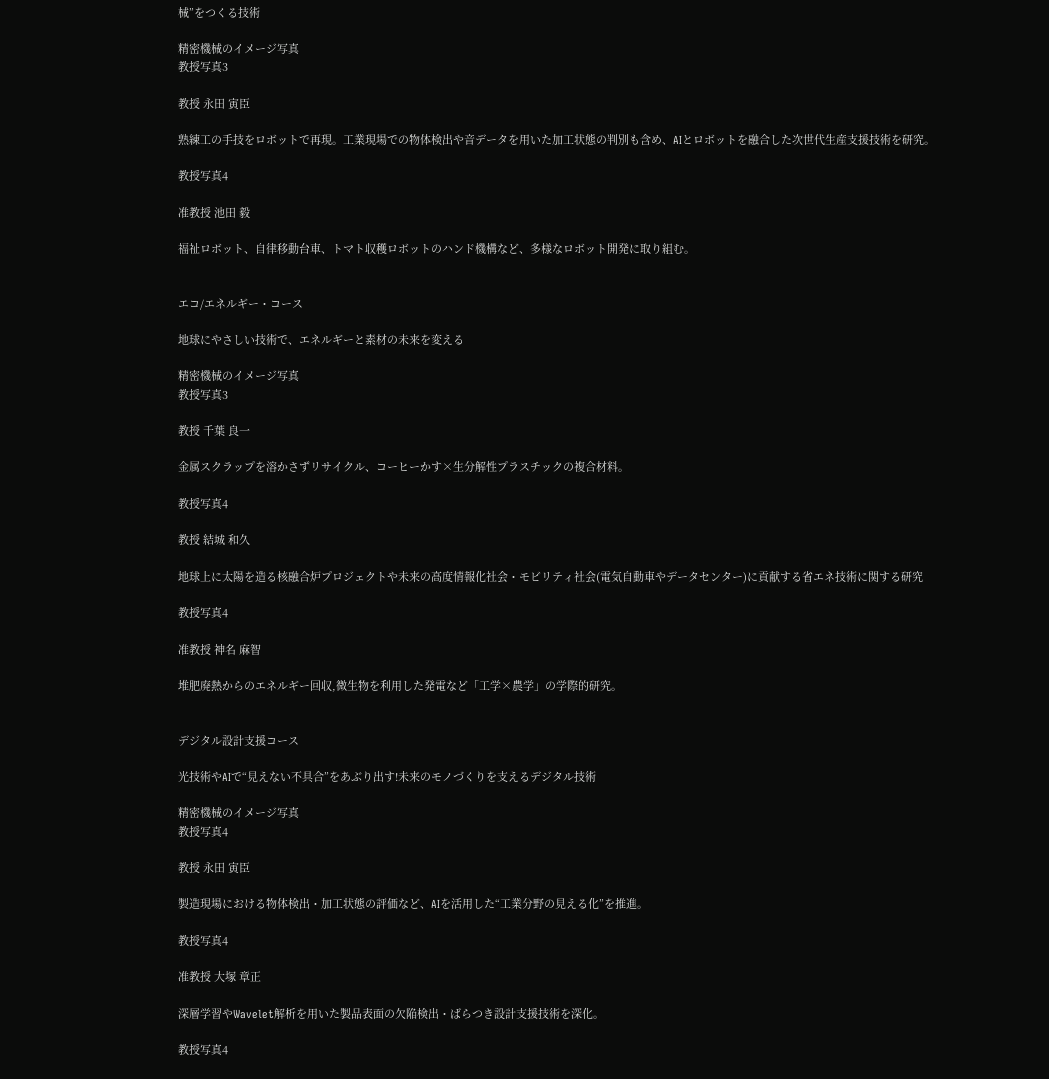械”をつくる技術

精密機械のイメージ写真
教授写真3

教授 永田 寅臣

熟練工の手技をロボットで再現。工業現場での物体検出や音データを用いた加工状態の判別も含め、AIとロボットを融合した次世代生産支援技術を研究。

教授写真4

准教授 池田 毅

福祉ロボット、自律移動台車、トマト収穫ロボットのハンド機構など、多様なロボット開発に取り組む。


エコ/エネルギー・コース

地球にやさしい技術で、エネルギーと素材の未来を変える

精密機械のイメージ写真
教授写真3

教授 千葉 良一

金属スクラップを溶かさずリサイクル、コーヒーかす×生分解性プラスチックの複合材料。

教授写真4

教授 結城 和久

地球上に太陽を造る核融合炉プロジェクトや未来の高度情報化社会・モビリティ社会(電気自動車やデータセンター)に貢献する省エネ技術に関する研究

教授写真4

准教授 神名 麻智

堆肥廃熱からのエネルギー回収,微生物を利用した発電など「工学×農学」の学際的研究。


デジタル設計支援コース

光技術やAIで“見えない不具合”をあぶり出す!未来のモノづくりを支えるデジタル技術

精密機械のイメージ写真
教授写真4

教授 永田 寅臣

製造現場における物体検出・加工状態の評価など、AIを活用した“工業分野の見える化”を推進。

教授写真4

准教授 大塚 章正

深層学習やWavelet解析を用いた製品表面の欠陥検出・ばらつき設計支援技術を深化。

教授写真4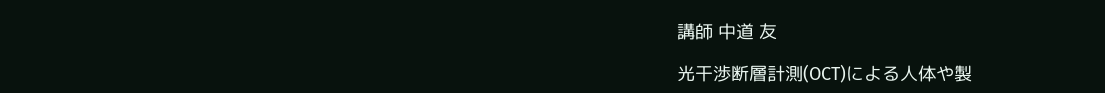講師 中道 友

光干渉断層計測(OCT)による人体や製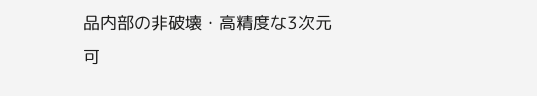品内部の非破壊・高精度な3次元可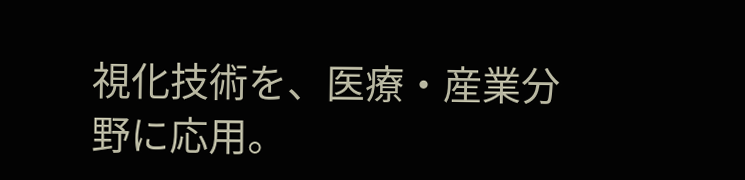視化技術を、医療・産業分野に応用。